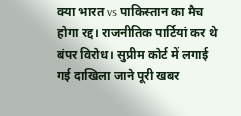क्या भारत vs पाकिस्तान का मैच होगा रद्द। राजनीतिक पार्टियां कर थे बंपर विरोध। सुप्रीम कोर्ट में लगाई गई दाखिला जाने पूरी खबर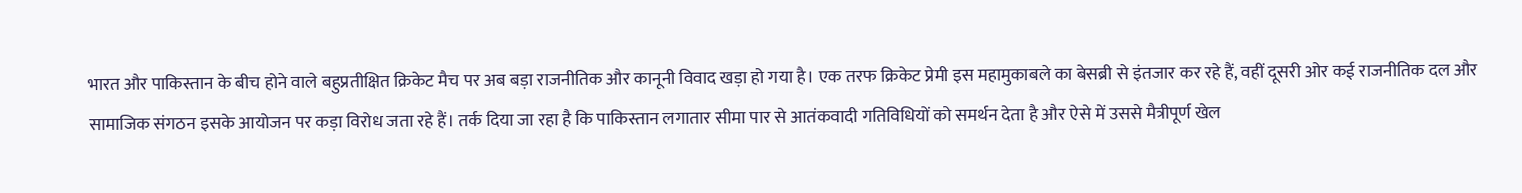भारत और पाकिस्तान के बीच होने वाले बहुप्रतीक्षित क्रिकेट मैच पर अब बड़ा राजनीतिक और कानूनी विवाद खड़ा हो गया है। एक तरफ क्रिकेट प्रेमी इस महामुकाबले का बेसब्री से इंतजार कर रहे हैं, वहीं दूसरी ओर कई राजनीतिक दल और सामाजिक संगठन इसके आयोजन पर कड़ा विरोध जता रहे हैं। तर्क दिया जा रहा है कि पाकिस्तान लगातार सीमा पार से आतंकवादी गतिविधियों को समर्थन देता है और ऐसे में उससे मैत्रीपूर्ण खेल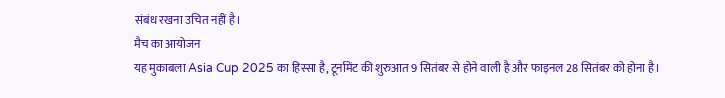संबंध रखना उचित नहीं है।
मैच का आयोजन
यह मुकाबला Asia Cup 2025 का हिस्सा है, टूर्नामेंट की शुरुआत 9 सितंबर से होने वाली है और फाइनल 28 सितंबर को होना है।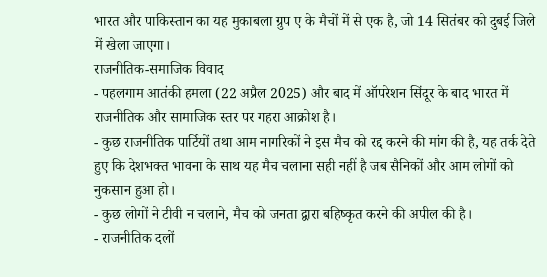भारत और पाकिस्तान का यह मुकाबला ग्रुप ए के मैचों में से एक है, जो 14 सितंबर को दुबई जिले में खेला जाएगा।
राजनीतिक-समाजिक विवाद
- पहलगाम आतंकी हमला (22 अप्रैल 2025) और बाद में ऑपरेशन सिंदूर के बाद भारत में राजनीतिक और सामाजिक स्तर पर गहरा आक्रोश है।
- कुछ राजनीतिक पार्टियों तथा आम नागरिकों ने इस मैच को रद्द करने की मांग की है, यह तर्क देते हुए कि देशभक्त भावना के साथ यह मैच चलाना सही नहीं है जब सैनिकों और आम लोगों को नुकसान हुआ हो।
- कुछ लोगों ने टीवी न चलाने, मैच को जनता द्वारा बहिष्कृत करने की अपील की है।
- राजनीतिक दलों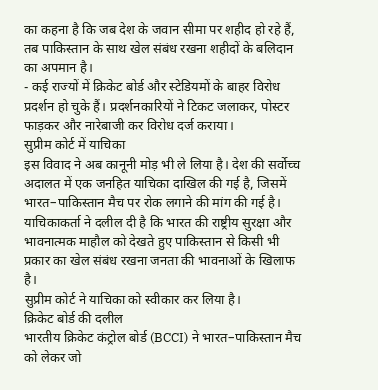का कहना है कि जब देश के जवान सीमा पर शहीद हो रहे हैं, तब पाकिस्तान के साथ खेल संबंध रखना शहीदों के बलिदान का अपमान है।
- कई राज्यों में क्रिकेट बोर्ड और स्टेडियमों के बाहर विरोध प्रदर्शन हो चुके हैं। प्रदर्शनकारियों ने टिकट जलाकर, पोस्टर फाड़कर और नारेबाजी कर विरोध दर्ज कराया।
सुप्रीम कोर्ट में याचिका
इस विवाद ने अब कानूनी मोड़ भी ले लिया है। देश की सर्वोच्च अदालत में एक जनहित याचिका दाखिल की गई है, जिसमें भारत–पाकिस्तान मैच पर रोक लगाने की मांग की गई है।
याचिकाकर्ता ने दलील दी है कि भारत की राष्ट्रीय सुरक्षा और भावनात्मक माहौल को देखते हुए पाकिस्तान से किसी भी प्रकार का खेल संबंध रखना जनता की भावनाओं के खिलाफ है।
सुप्रीम कोर्ट ने याचिका को स्वीकार कर लिया है।
क्रिकेट बोर्ड की दलील
भारतीय क्रिकेट कंट्रोल बोर्ड (BCCI) ने भारत–पाकिस्तान मैच को लेकर जो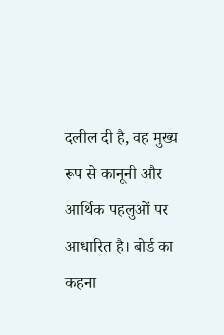दलील दी है, वह मुख्य रूप से कानूनी और आर्थिक पहलुओं पर आधारित है। बोर्ड का कहना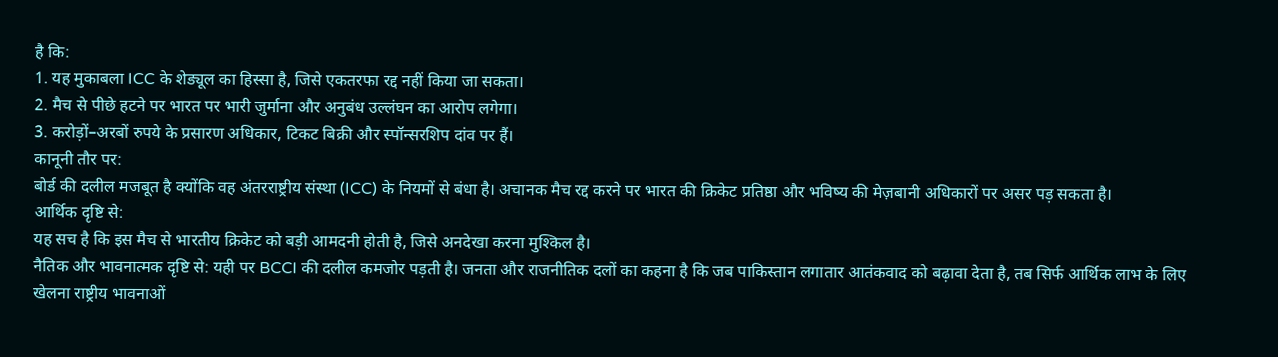है कि:
1. यह मुकाबला ICC के शेड्यूल का हिस्सा है, जिसे एकतरफा रद्द नहीं किया जा सकता।
2. मैच से पीछे हटने पर भारत पर भारी जुर्माना और अनुबंध उल्लंघन का आरोप लगेगा।
3. करोड़ों–अरबों रुपये के प्रसारण अधिकार, टिकट बिक्री और स्पॉन्सरशिप दांव पर हैं।
कानूनी तौर पर:
बोर्ड की दलील मजबूत है क्योंकि वह अंतरराष्ट्रीय संस्था (ICC) के नियमों से बंधा है। अचानक मैच रद्द करने पर भारत की क्रिकेट प्रतिष्ठा और भविष्य की मेज़बानी अधिकारों पर असर पड़ सकता है।
आर्थिक दृष्टि से:
यह सच है कि इस मैच से भारतीय क्रिकेट को बड़ी आमदनी होती है, जिसे अनदेखा करना मुश्किल है।
नैतिक और भावनात्मक दृष्टि से: यही पर BCCI की दलील कमजोर पड़ती है। जनता और राजनीतिक दलों का कहना है कि जब पाकिस्तान लगातार आतंकवाद को बढ़ावा देता है, तब सिर्फ आर्थिक लाभ के लिए खेलना राष्ट्रीय भावनाओं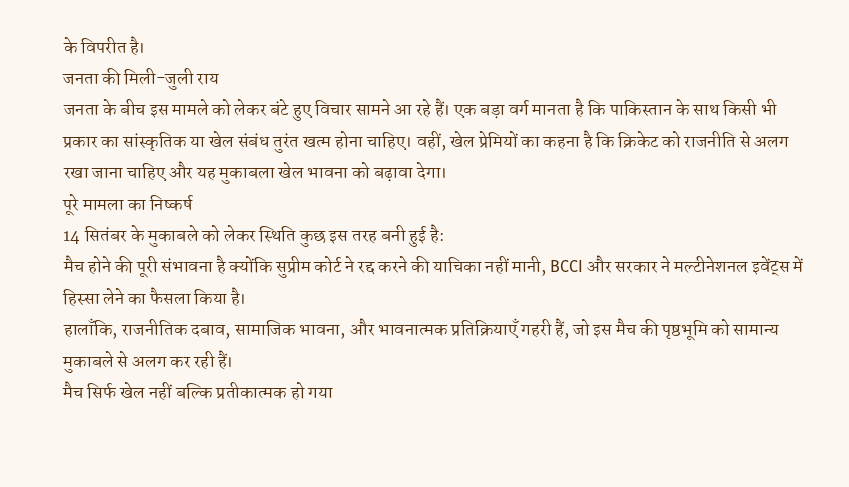के विपरीत है।
जनता की मिली-जुली राय
जनता के बीच इस मामले को लेकर बंटे हुए विचार सामने आ रहे हैं। एक बड़ा वर्ग मानता है कि पाकिस्तान के साथ किसी भी प्रकार का सांस्कृतिक या खेल संबंध तुरंत खत्म होना चाहिए। वहीं, खेल प्रेमियों का कहना है कि क्रिकेट को राजनीति से अलग रखा जाना चाहिए और यह मुकाबला खेल भावना को बढ़ावा देगा।
पूरे मामला का निष्कर्ष
14 सितंबर के मुकाबले को लेकर स्थिति कुछ इस तरह बनी हुई है:
मैच होने की पूरी संभावना है क्योंकि सुप्रीम कोर्ट ने रद्द करने की याचिका नहीं मानी, BCCI और सरकार ने मल्टीनेशनल इवेंट्स में हिस्सा लेने का फैसला किया है।
हालाँकि, राजनीतिक दबाव, सामाजिक भावना, और भावनात्मक प्रतिक्रियाएँ गहरी हैं, जो इस मैच की पृष्ठभूमि को सामान्य मुकाबले से अलग कर रही हैं।
मैच सिर्फ खेल नहीं बल्कि प्रतीकात्मक हो गया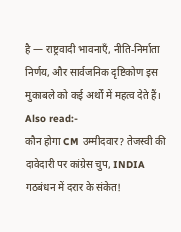है — राष्ट्रवादी भावनाएँ, नीति-निर्माता निर्णय, और सार्वजनिक दृष्टिकोण इस मुकाबले को कई अर्थों में महत्व देते हैं।
Also read:-
कौन होगा CM उम्मीदवार? तेजस्वी की दावेदारी पर कांग्रेस चुप, INDIA गठबंधन में दरार के संकेत!